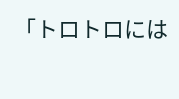「トロトロには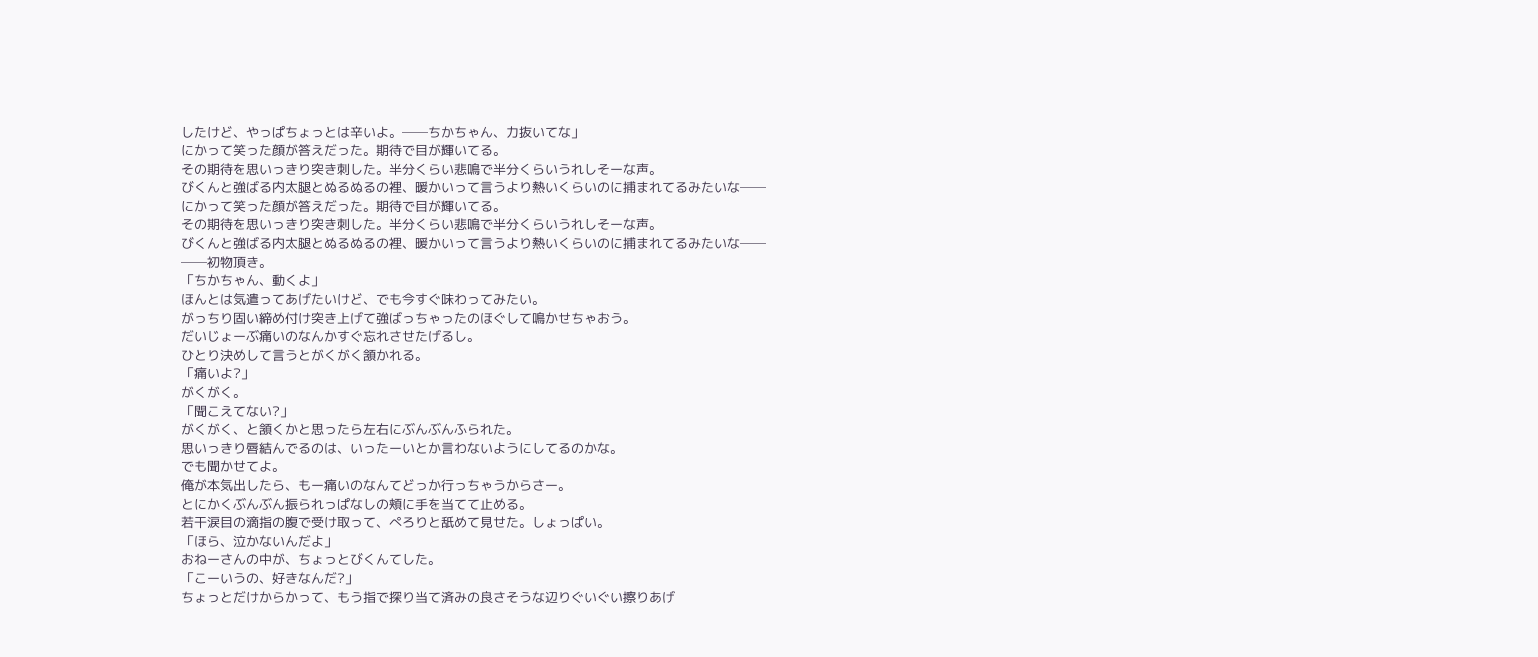したけど、やっぱちょっとは辛いよ。──ちかちゃん、力抜いてな」
にかって笑った顔が答えだった。期待で目が輝いてる。
その期待を思いっきり突き刺した。半分くらい悲鳴で半分くらいうれしそーな声。
びくんと強ばる内太腿とぬるぬるの裡、暖かいって言うより熱いくらいのに捕まれてるみたいな──
にかって笑った顔が答えだった。期待で目が輝いてる。
その期待を思いっきり突き刺した。半分くらい悲鳴で半分くらいうれしそーな声。
びくんと強ばる内太腿とぬるぬるの裡、暖かいって言うより熱いくらいのに捕まれてるみたいな──
──初物頂き。
「ちかちゃん、動くよ」
ほんとは気遣ってあげたいけど、でも今すぐ味わってみたい。
がっちり固い締め付け突き上げて強ばっちゃったのほぐして鳴かせちゃおう。
だいじょーぶ痛いのなんかすぐ忘れさせたげるし。
ひとり決めして言うとがくがく頷かれる。
「痛いよ?」
がくがく。
「聞こえてない?」
がくがく、と頷くかと思ったら左右にぶんぶんふられた。
思いっきり唇結んでるのは、いったーいとか言わないようにしてるのかな。
でも聞かせてよ。
俺が本気出したら、もー痛いのなんてどっか行っちゃうからさー。
とにかくぶんぶん振られっぱなしの頬に手を当てて止める。
若干涙目の滴指の腹で受け取って、ぺろりと舐めて見せた。しょっぱい。
「ほら、泣かないんだよ」
おねーさんの中が、ちょっとびくんてした。
「こーいうの、好きなんだ?」
ちょっとだけからかって、もう指で探り当て済みの良さそうな辺りぐいぐい擦りあげ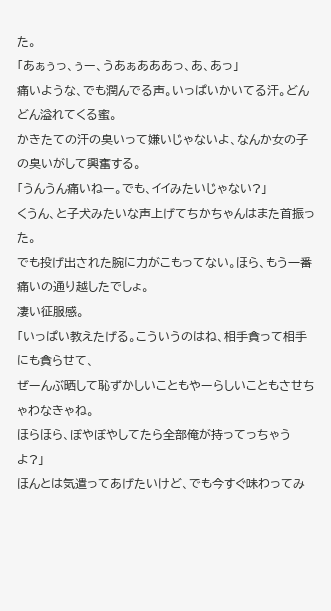た。
「あぁぅっ、ぅー、うあぁあああっ、あ、あっ」
痛いような、でも潤んでる声。いっぱいかいてる汗。どんどん溢れてくる蜜。
かきたての汗の臭いって嫌いじゃないよ、なんか女の子の臭いがして興奮する。
「うんうん痛いねー。でも、イイみたいじゃない?」
くうん、と子犬みたいな声上げてちかちゃんはまた首振った。
でも投げ出された腕に力がこもってない。ほら、もう一番痛いの通り越したでしょ。
凄い征服感。
「いっぱい教えたげる。こういうのはね、相手貪って相手にも貪らせて、
ぜーんぶ晒して恥ずかしいこともやーらしいこともさせちゃわなきゃね。
ほらほら、ぼやぼやしてたら全部俺が持ってっちゃうよ?」
ほんとは気遣ってあげたいけど、でも今すぐ味わってみ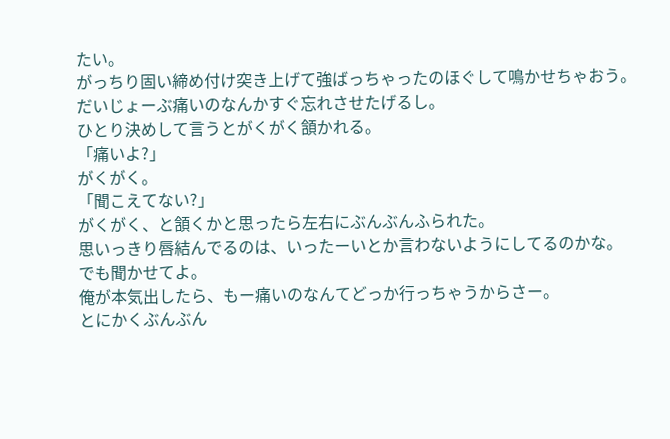たい。
がっちり固い締め付け突き上げて強ばっちゃったのほぐして鳴かせちゃおう。
だいじょーぶ痛いのなんかすぐ忘れさせたげるし。
ひとり決めして言うとがくがく頷かれる。
「痛いよ?」
がくがく。
「聞こえてない?」
がくがく、と頷くかと思ったら左右にぶんぶんふられた。
思いっきり唇結んでるのは、いったーいとか言わないようにしてるのかな。
でも聞かせてよ。
俺が本気出したら、もー痛いのなんてどっか行っちゃうからさー。
とにかくぶんぶん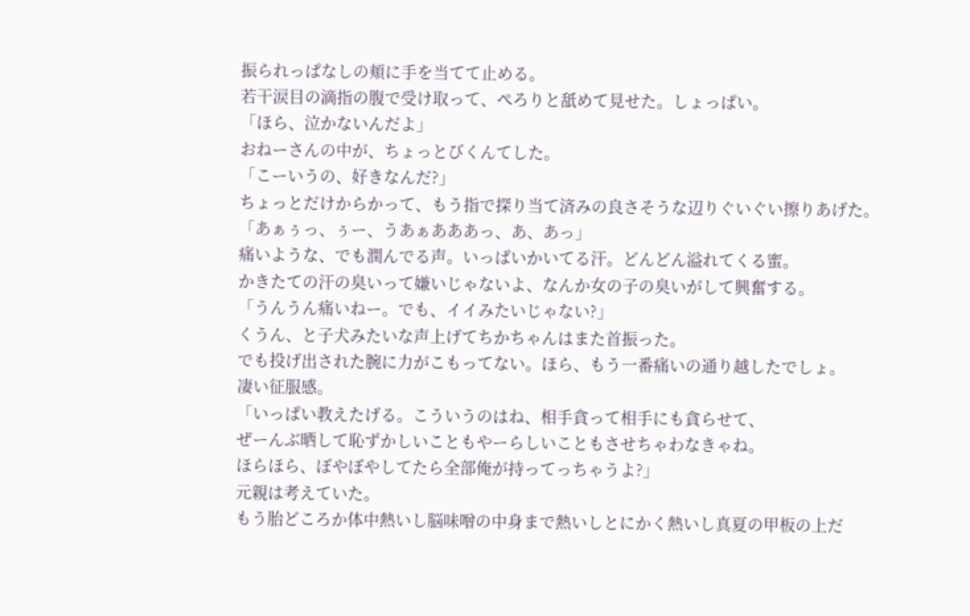振られっぱなしの頬に手を当てて止める。
若干涙目の滴指の腹で受け取って、ぺろりと舐めて見せた。しょっぱい。
「ほら、泣かないんだよ」
おねーさんの中が、ちょっとびくんてした。
「こーいうの、好きなんだ?」
ちょっとだけからかって、もう指で探り当て済みの良さそうな辺りぐいぐい擦りあげた。
「あぁぅっ、ぅー、うあぁあああっ、あ、あっ」
痛いような、でも潤んでる声。いっぱいかいてる汗。どんどん溢れてくる蜜。
かきたての汗の臭いって嫌いじゃないよ、なんか女の子の臭いがして興奮する。
「うんうん痛いねー。でも、イイみたいじゃない?」
くうん、と子犬みたいな声上げてちかちゃんはまた首振った。
でも投げ出された腕に力がこもってない。ほら、もう一番痛いの通り越したでしょ。
凄い征服感。
「いっぱい教えたげる。こういうのはね、相手貪って相手にも貪らせて、
ぜーんぶ晒して恥ずかしいこともやーらしいこともさせちゃわなきゃね。
ほらほら、ぼやぼやしてたら全部俺が持ってっちゃうよ?」
元親は考えていた。
もう胎どころか体中熱いし脳味噌の中身まで熱いしとにかく熱いし真夏の甲板の上だ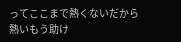ってここまで熱くないだから熱いもう助け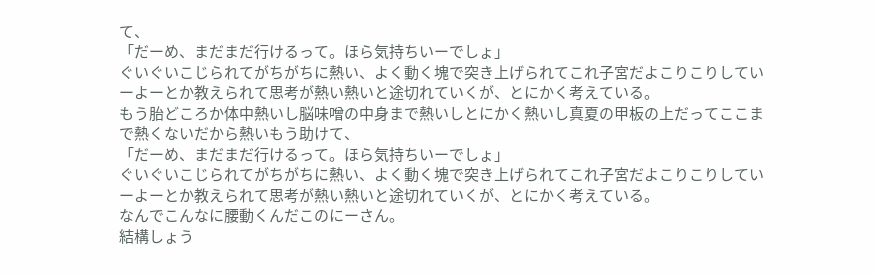て、
「だーめ、まだまだ行けるって。ほら気持ちいーでしょ」
ぐいぐいこじられてがちがちに熱い、よく動く塊で突き上げられてこれ子宮だよこりこりしていーよーとか教えられて思考が熱い熱いと途切れていくが、とにかく考えている。
もう胎どころか体中熱いし脳味噌の中身まで熱いしとにかく熱いし真夏の甲板の上だってここまで熱くないだから熱いもう助けて、
「だーめ、まだまだ行けるって。ほら気持ちいーでしょ」
ぐいぐいこじられてがちがちに熱い、よく動く塊で突き上げられてこれ子宮だよこりこりしていーよーとか教えられて思考が熱い熱いと途切れていくが、とにかく考えている。
なんでこんなに腰動くんだこのにーさん。
結構しょう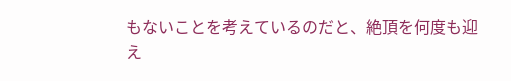もないことを考えているのだと、絶頂を何度も迎え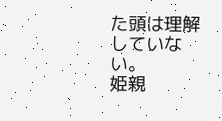た頭は理解していない。
姫親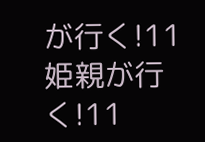が行く!11
姫親が行く!11